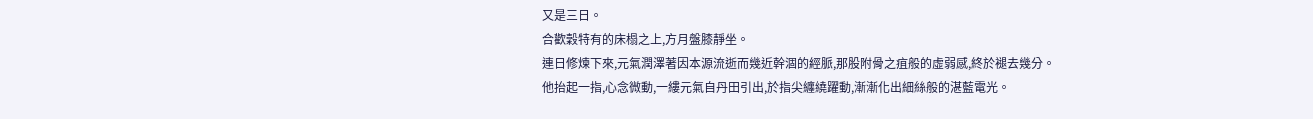又是三日。
合歡穀特有的床榻之上,方月盤膝靜坐。
連日修煉下來,元氣潤澤著因本源流逝而幾近幹涸的經脈,那股附骨之疽般的虛弱感,終於褪去幾分。
他抬起一指,心念微動,一縷元氣自丹田引出,於指尖纏繞躍動,漸漸化出細絲般的湛藍電光。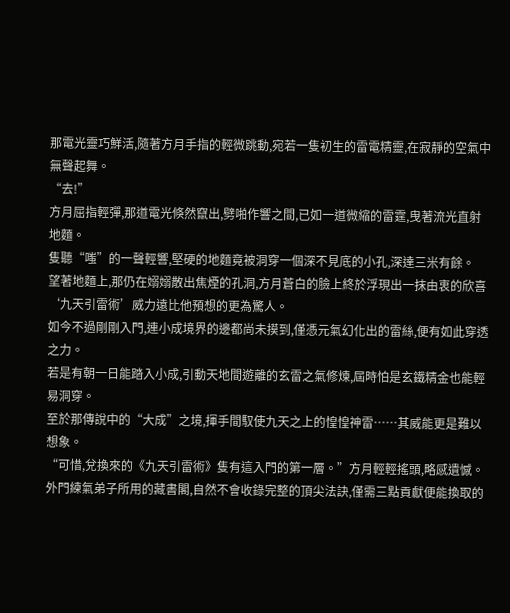那電光靈巧鮮活,隨著方月手指的輕微跳動,宛若一隻初生的雷電精靈,在寂靜的空氣中無聲起舞。
“去!”
方月屈指輕彈,那道電光倏然竄出,劈啪作響之間,已如一道微縮的雷霆,曳著流光直射地麵。
隻聽“嗤”的一聲輕響,堅硬的地麵竟被洞穿一個深不見底的小孔,深達三米有餘。
望著地麵上,那仍在嫋嫋散出焦煙的孔洞,方月蒼白的臉上終於浮現出一抹由衷的欣喜
‘九天引雷術’威力遠比他預想的更為驚人。
如今不過剛剛入門,連小成境界的邊都尚未摸到,僅憑元氣幻化出的雷絲,便有如此穿透之力。
若是有朝一日能踏入小成,引動天地間遊離的玄雷之氣修煉,屆時怕是玄鐵精金也能輕易洞穿。
至於那傳說中的“大成”之境,揮手間馭使九天之上的惶惶神雷……其威能更是難以想象。
“可惜,兌換來的《九天引雷術》隻有這入門的第一層。”方月輕輕搖頭,略感遺憾。
外門練氣弟子所用的藏書閣,自然不會收錄完整的頂尖法訣,僅需三點貢獻便能換取的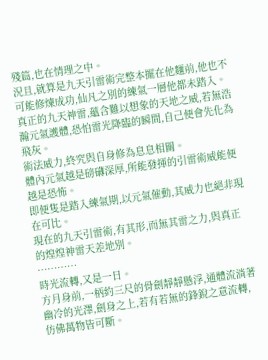殘篇,也在情理之中。
況且,就算是九天引雷術完整本擺在他麵前,他也不可能修煉成功,仙凡之別的練氣一層他都未踏入。
真正的九天神雷,蘊含難以想象的天地之威,若無浩瀚元氣護體,恐怕雷光降臨的瞬間,自己便會先化為飛灰。
術法威力,終究與自身修為息息相關。
體內元氣越是磅礴深厚,所能發揮的引雷術威能便越是恐怖。
即便隻是踏入練氣期,以元氣催動,其威力也絕非現在可比。
現在的九天引雷術,有其形,而無其雷之力,與真正的煌煌神雷天差地別。
…………
時光流轉,又是一日。
方月身前,一柄約三尺的骨劍靜靜懸浮,通體流淌著幽冷的光澤,劍身之上,若有若無的鋒銳之意流轉,仿佛萬物皆可斷。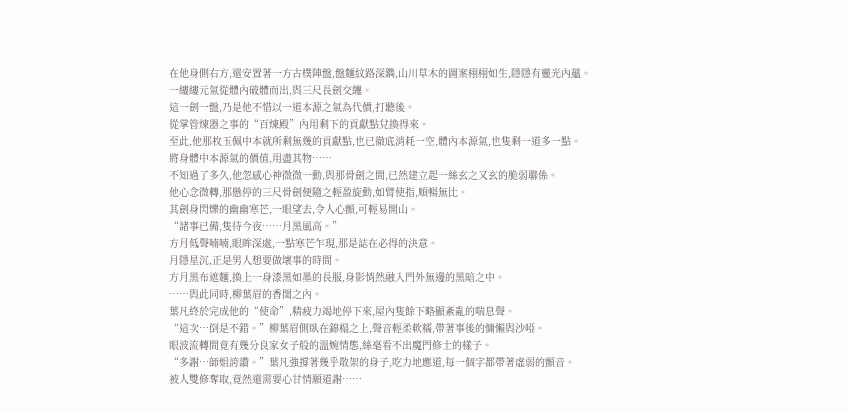在他身側右方,還安置著一方古樸陣盤,盤麵紋路深鐫,山川草木的圖案栩栩如生,隱隱有靈光內蘊。
一縷縷元氣從體內破體而出,與三尺長劍交纏。
這一劍一盤,乃是他不惜以一道本源之氣為代價,打聽後。
從掌管煉器之事的“百煉殿”內用剩下的貢獻點兌換得來。
至此,他那枚玉佩中本就所剩無幾的貢獻點,也已徹底消耗一空,體內本源氣,也隻剩一道多一點。
將身體中本源氣的價值,用盡其物……
不知過了多久,他忽感心神微微一動,與那骨劍之間,已然建立起一絲玄之又玄的脆弱聯係。
他心念微轉,那懸停的三尺骨劍便隨之輕盈旋動,如臂使指,順暢無比。
其劍身閃爍的幽幽寒芒,一眼望去,令人心顫,可輕易開山。
“諸事已備,隻待今夜……月黑風高。”
方月低聲喃喃,眼眸深處,一點寒芒乍現,那是誌在必得的決意。
月隱星沉,正是男人想要做壞事的時間。
方月黑布遮麵,換上一身漆黑如墨的長服,身影悄然融入門外無邊的黑暗之中。
……與此同時,柳葉眉的香閨之內。
葉凡終於完成他的“使命”,精疲力竭地停下來,屋內隻餘下略顯紊亂的喘息聲。
“這次…倒是不錯。”柳葉眉側臥在錦榻之上,聲音輕柔軟糯,帶著事後的慵懶與沙啞。
眼波流轉間竟有幾分良家女子般的溫婉情態,絲毫看不出魔門修士的樣子。
“多謝…師姐誇讚。”葉凡強撐著幾乎散架的身子,吃力地應道,每一個字都帶著虛弱的顫音。
被人雙修奪取,竟然還需要心甘情願道謝……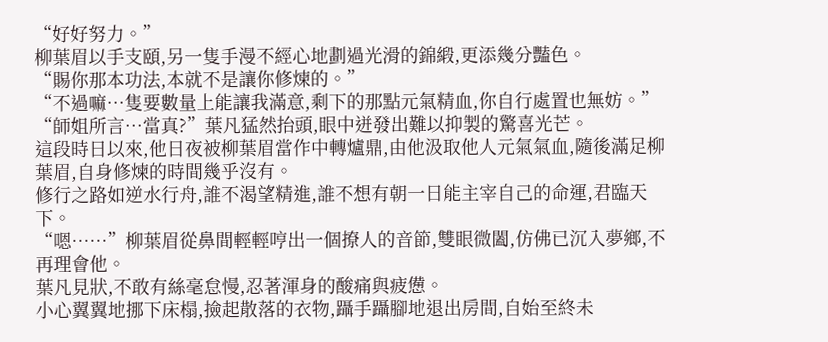“好好努力。”
柳葉眉以手支頤,另一隻手漫不經心地劃過光滑的錦緞,更添幾分豔色。
“賜你那本功法,本就不是讓你修煉的。”
“不過嘛…隻要數量上能讓我滿意,剩下的那點元氣精血,你自行處置也無妨。”
“師姐所言…當真?”葉凡猛然抬頭,眼中迸發出難以抑製的驚喜光芒。
這段時日以來,他日夜被柳葉眉當作中轉爐鼎,由他汲取他人元氣氣血,隨後滿足柳葉眉,自身修煉的時間幾乎沒有。
修行之路如逆水行舟,誰不渴望精進,誰不想有朝一日能主宰自己的命運,君臨天下。
“嗯……”柳葉眉從鼻間輕輕哼出一個撩人的音節,雙眼微闔,仿佛已沉入夢鄉,不再理會他。
葉凡見狀,不敢有絲毫怠慢,忍著渾身的酸痛與疲憊。
小心翼翼地挪下床榻,撿起散落的衣物,躡手躡腳地退出房間,自始至終未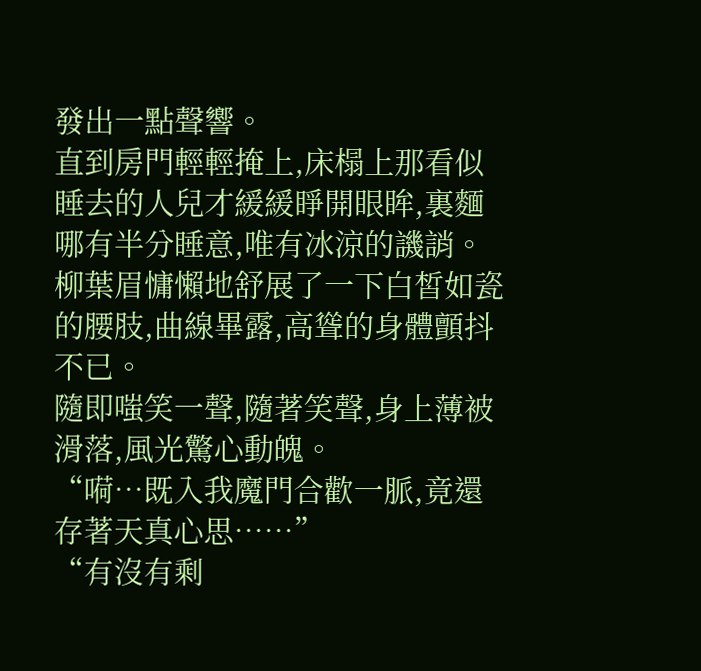發出一點聲響。
直到房門輕輕掩上,床榻上那看似睡去的人兒才緩緩睜開眼眸,裏麵哪有半分睡意,唯有冰涼的譏誚。
柳葉眉慵懶地舒展了一下白皙如瓷的腰肢,曲線畢露,高聳的身體顫抖不已。
隨即嗤笑一聲,隨著笑聲,身上薄被滑落,風光驚心動魄。
“嗬…既入我魔門合歡一脈,竟還存著天真心思……”
“有沒有剩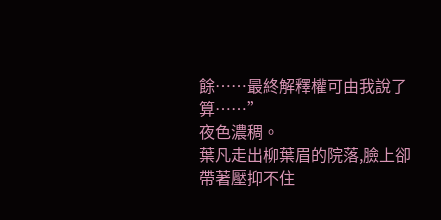餘……最終解釋權可由我說了算……”
夜色濃稠。
葉凡走出柳葉眉的院落,臉上卻帶著壓抑不住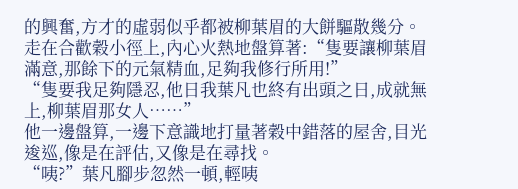的興奮,方才的虛弱似乎都被柳葉眉的大餅驅散幾分。
走在合歡穀小徑上,內心火熱地盤算著:“隻要讓柳葉眉滿意,那餘下的元氣精血,足夠我修行所用!”
“隻要我足夠隱忍,他日我葉凡也終有出頭之日,成就無上,柳葉眉那女人……”
他一邊盤算,一邊下意識地打量著穀中錯落的屋舍,目光逡巡,像是在評估,又像是在尋找。
“咦?”葉凡腳步忽然一頓,輕咦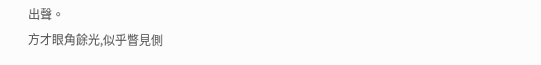出聲。
方才眼角餘光,似乎瞥見側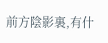前方陰影裏,有什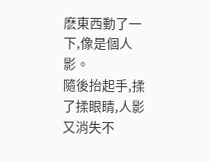麽東西動了一下,像是個人影。
隨後抬起手,揉了揉眼睛,人影又消失不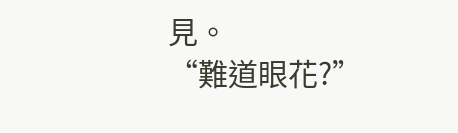見。
“難道眼花?”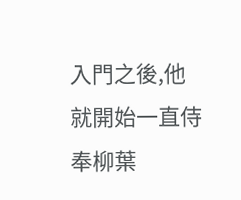入門之後,他就開始一直侍奉柳葉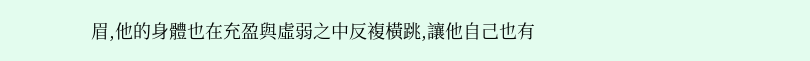眉,他的身體也在充盈與虛弱之中反複橫跳,讓他自己也有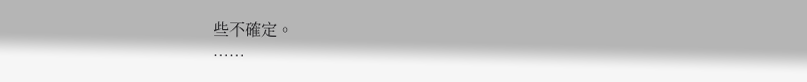些不確定。
……